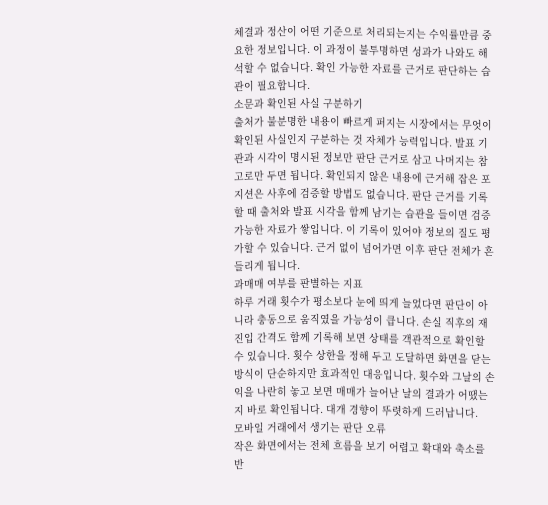체결과 정산이 어떤 기준으로 처리되는지는 수익률만큼 중요한 정보입니다. 이 과정이 불투명하면 성과가 나와도 해석할 수 없습니다. 확인 가능한 자료를 근거로 판단하는 습관이 필요합니다.
소문과 확인된 사실 구분하기
출처가 불분명한 내용이 빠르게 퍼지는 시장에서는 무엇이 확인된 사실인지 구분하는 것 자체가 능력입니다. 발표 기관과 시각이 명시된 정보만 판단 근거로 삼고 나머지는 참고로만 두면 됩니다. 확인되지 않은 내용에 근거해 잡은 포지션은 사후에 검증할 방법도 없습니다. 판단 근거를 기록할 때 출처와 발표 시각을 함께 남기는 습관을 들이면 검증 가능한 자료가 쌓입니다. 이 기록이 있어야 정보의 질도 평가할 수 있습니다. 근거 없이 넘어가면 이후 판단 전체가 흔들리게 됩니다.
과매매 여부를 판별하는 지표
하루 거래 횟수가 평소보다 눈에 띄게 늘었다면 판단이 아니라 충동으로 움직였을 가능성이 큽니다. 손실 직후의 재진입 간격도 함께 기록해 보면 상태를 객관적으로 확인할 수 있습니다. 횟수 상한을 정해 두고 도달하면 화면을 닫는 방식이 단순하지만 효과적인 대응입니다. 횟수와 그날의 손익을 나란히 놓고 보면 매매가 늘어난 날의 결과가 어땠는지 바로 확인됩니다. 대개 경향이 뚜렷하게 드러납니다.
모바일 거래에서 생기는 판단 오류
작은 화면에서는 전체 흐름을 보기 어렵고 확대와 축소를 반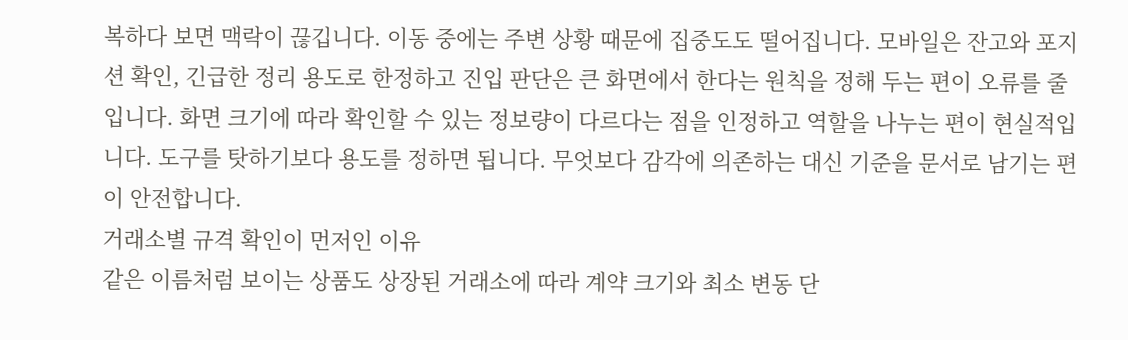복하다 보면 맥락이 끊깁니다. 이동 중에는 주변 상황 때문에 집중도도 떨어집니다. 모바일은 잔고와 포지션 확인, 긴급한 정리 용도로 한정하고 진입 판단은 큰 화면에서 한다는 원칙을 정해 두는 편이 오류를 줄입니다. 화면 크기에 따라 확인할 수 있는 정보량이 다르다는 점을 인정하고 역할을 나누는 편이 현실적입니다. 도구를 탓하기보다 용도를 정하면 됩니다. 무엇보다 감각에 의존하는 대신 기준을 문서로 남기는 편이 안전합니다.
거래소별 규격 확인이 먼저인 이유
같은 이름처럼 보이는 상품도 상장된 거래소에 따라 계약 크기와 최소 변동 단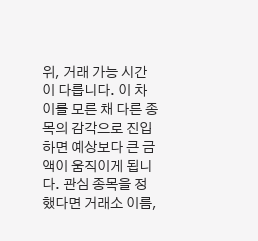위, 거래 가능 시간이 다릅니다. 이 차이를 모른 채 다른 종목의 감각으로 진입하면 예상보다 큰 금액이 움직이게 됩니다. 관심 종목을 정했다면 거래소 이름,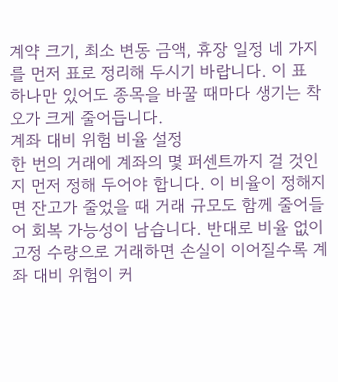계약 크기, 최소 변동 금액, 휴장 일정 네 가지를 먼저 표로 정리해 두시기 바랍니다. 이 표 하나만 있어도 종목을 바꿀 때마다 생기는 착오가 크게 줄어듭니다.
계좌 대비 위험 비율 설정
한 번의 거래에 계좌의 몇 퍼센트까지 걸 것인지 먼저 정해 두어야 합니다. 이 비율이 정해지면 잔고가 줄었을 때 거래 규모도 함께 줄어들어 회복 가능성이 남습니다. 반대로 비율 없이 고정 수량으로 거래하면 손실이 이어질수록 계좌 대비 위험이 커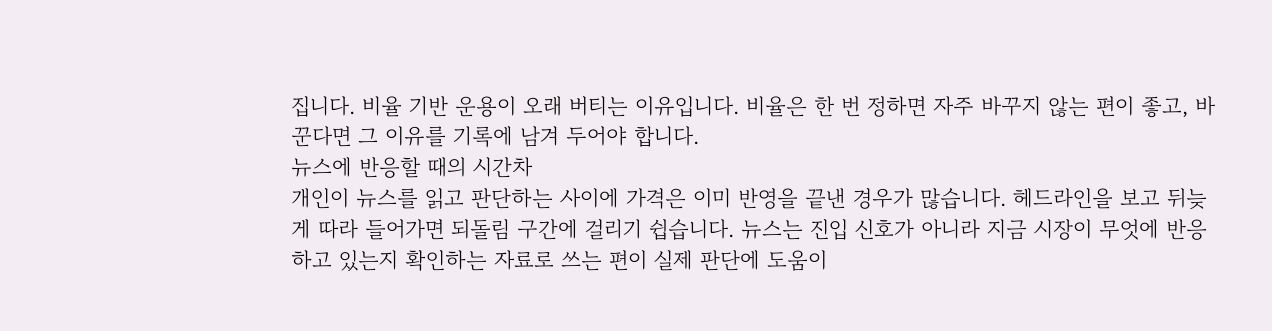집니다. 비율 기반 운용이 오래 버티는 이유입니다. 비율은 한 번 정하면 자주 바꾸지 않는 편이 좋고, 바꾼다면 그 이유를 기록에 남겨 두어야 합니다.
뉴스에 반응할 때의 시간차
개인이 뉴스를 읽고 판단하는 사이에 가격은 이미 반영을 끝낸 경우가 많습니다. 헤드라인을 보고 뒤늦게 따라 들어가면 되돌림 구간에 걸리기 쉽습니다. 뉴스는 진입 신호가 아니라 지금 시장이 무엇에 반응하고 있는지 확인하는 자료로 쓰는 편이 실제 판단에 도움이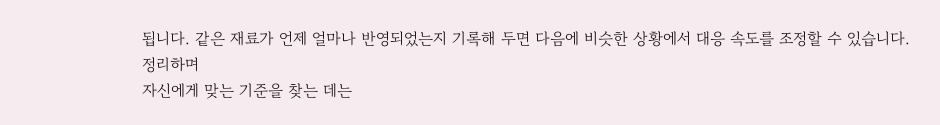됩니다. 같은 재료가 언제 얼마나 반영되었는지 기록해 두면 다음에 비슷한 상황에서 대응 속도를 조정할 수 있습니다.
정리하며
자신에게 맞는 기준을 찾는 데는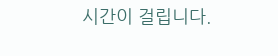시간이 걸립니다.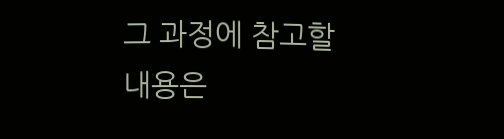그 과정에 참고할 내용은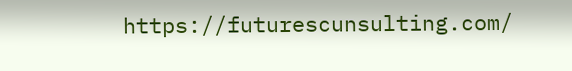https://futurescunsulting.com/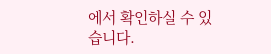에서 확인하실 수 있습니다.